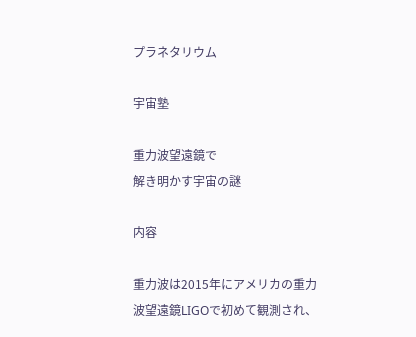プラネタリウム

宇宙塾

重力波望遠鏡で
解き明かす宇宙の謎

内容

重力波は2015年にアメリカの重力波望遠鏡LIGOで初めて観測され、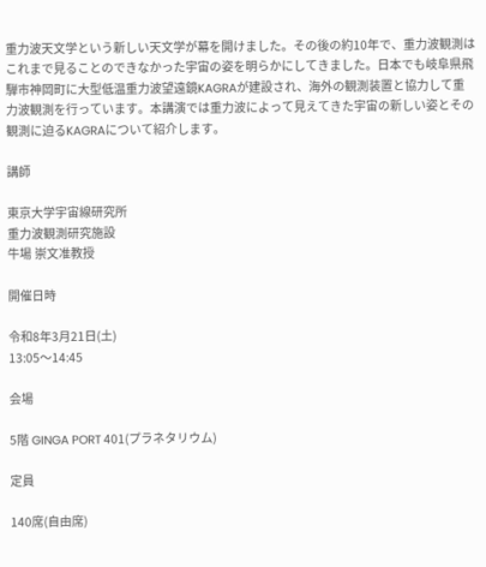重力波天文学という新しい天文学が幕を開けました。その後の約10年で、重力波観測はこれまで見ることのできなかった宇宙の姿を明らかにしてきました。日本でも岐阜県飛騨市神岡町に大型低温重力波望遠鏡KAGRAが建設され、海外の観測装置と協力して重力波観測を行っています。本講演では重力波によって見えてきた宇宙の新しい姿とその観測に迫るKAGRAについて紹介します。

講師

東京大学宇宙線研究所
重力波観測研究施設
牛場 崇文准教授

開催日時

令和8年3月21日(土)
13:05〜14:45

会場

5階 GINGA PORT 401(プラネタリウム)

定員

140席(自由席)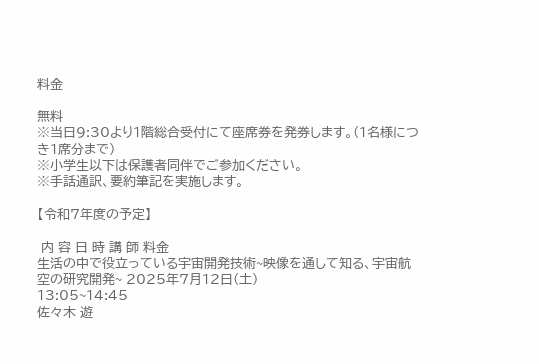料金

無料
※当日9:30より1階総合受付にて座席券を発券します。(1名様につき1席分まで)
※小学生以下は保護者同伴でご参加ください。
※手話通訳、要約筆記を実施します。

【令和7年度の予定】

 内 容 日 時 講 師 料金
生活の中で役立っている宇宙開発技術~映像を通して知る、宇宙航空の研究開発~ 2025年7月12日(土)
13:05~14:45
佐々木 遊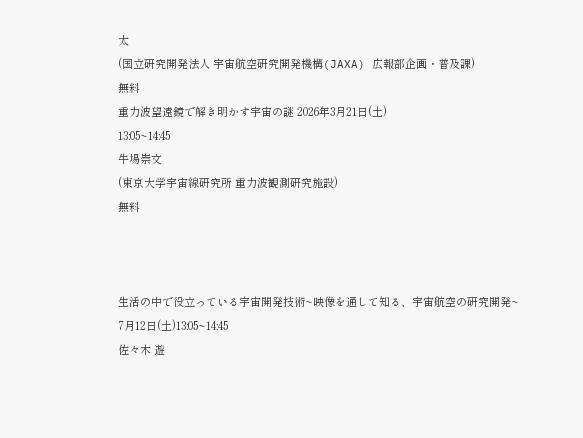太
(国立研究開発法人 宇宙航空研究開発機構(JAXA) 広報部企画・普及課)
無料
重力波望遠鏡で解き明かす宇宙の謎 2026年3月21日(土)
13:05~14:45
牛場崇文
(東京大学宇宙線研究所 重力波観測研究施設)
無料



生活の中で役立っている宇宙開発技術~映像を通して知る、宇宙航空の研究開発~
7月12日(土)13:05~14:45
佐々木 遊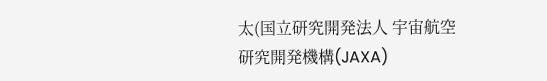太(国立研究開発法人 宇宙航空研究開発機構(JAXA)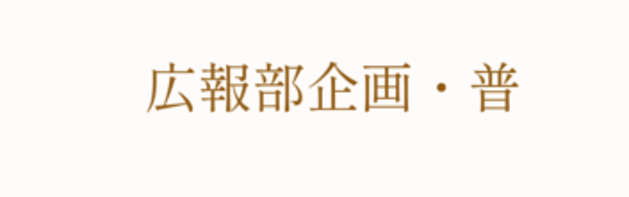広報部企画・普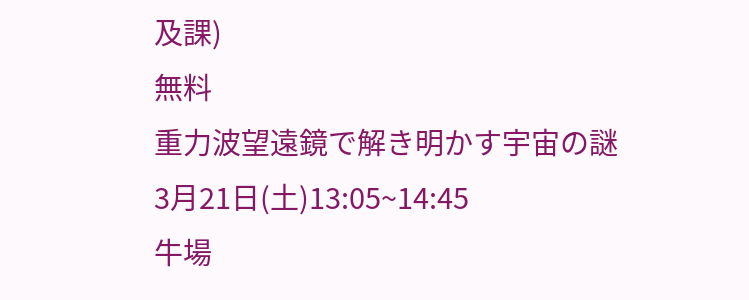及課)
無料
重力波望遠鏡で解き明かす宇宙の謎
3月21日(土)13:05~14:45
牛場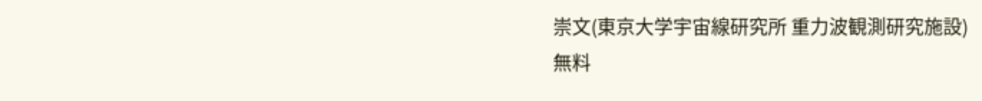崇文(東京大学宇宙線研究所 重力波観測研究施設)
無料